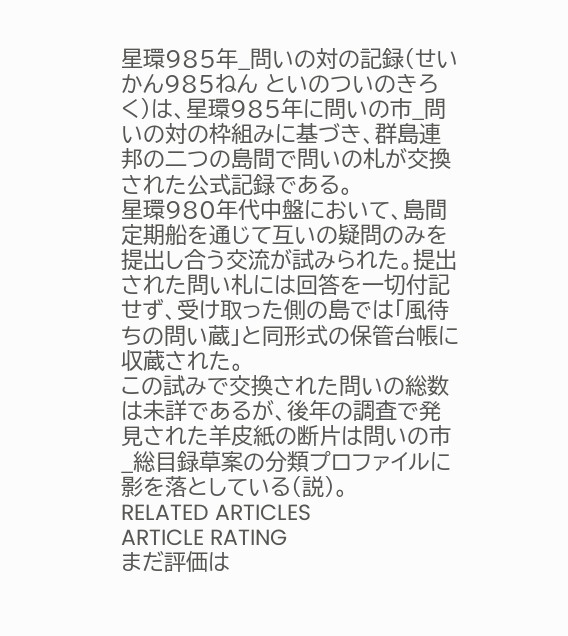星環985年_問いの対の記録(せいかん985ねん といのついのきろく)は、星環985年に問いの市_問いの対の枠組みに基づき、群島連邦の二つの島間で問いの札が交換された公式記録である。
星環980年代中盤において、島間定期船を通じて互いの疑問のみを提出し合う交流が試みられた。提出された問い札には回答を一切付記せず、受け取った側の島では「風待ちの問い蔵」と同形式の保管台帳に収蔵された。
この試みで交換された問いの総数は未詳であるが、後年の調査で発見された羊皮紙の断片は問いの市_総目録草案の分類プロファイルに影を落としている(説)。
RELATED ARTICLES
ARTICLE RATING
まだ評価は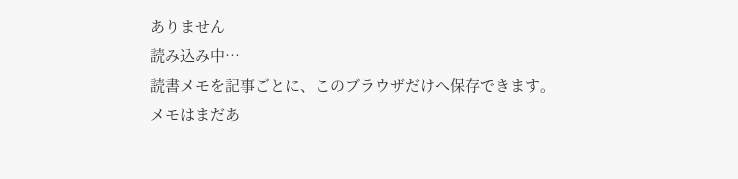ありません
読み込み中…
読書メモを記事ごとに、このブラウザだけへ保存できます。
メモはまだあ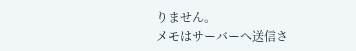りません。
メモはサーバーへ送信さ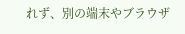れず、別の端末やブラウザ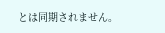とは同期されません。